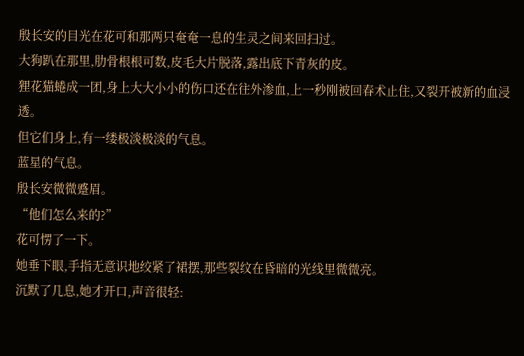殷长安的目光在花可和那两只奄奄一息的生灵之间来回扫过。
大狗趴在那里,肋骨根根可数,皮毛大片脱落,露出底下青灰的皮。
狸花猫蜷成一团,身上大大小小的伤口还在往外渗血,上一秒刚被回春术止住,又裂开被新的血浸透。
但它们身上,有一缕极淡极淡的气息。
蓝星的气息。
殷长安微微蹙眉。
“他们怎么来的?”
花可愣了一下。
她垂下眼,手指无意识地绞紧了裙摆,那些裂纹在昏暗的光线里微微亮。
沉默了几息,她才开口,声音很轻: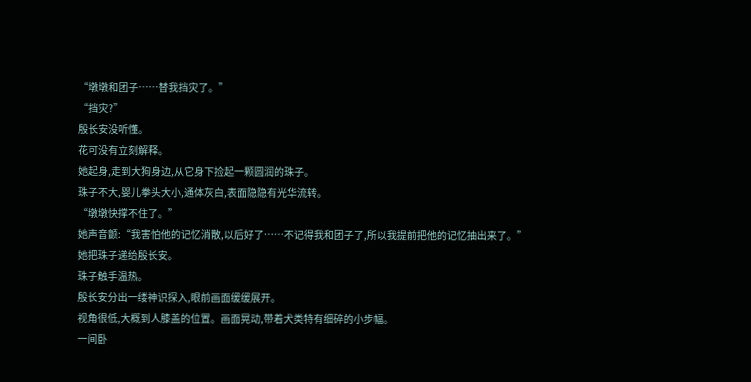“墩墩和团子……替我挡灾了。”
“挡灾?”
殷长安没听懂。
花可没有立刻解释。
她起身,走到大狗身边,从它身下捡起一颗圆润的珠子。
珠子不大,婴儿拳头大小,通体灰白,表面隐隐有光华流转。
“墩墩快撑不住了。”
她声音颤:“我害怕他的记忆消散,以后好了……不记得我和团子了,所以我提前把他的记忆抽出来了。”
她把珠子递给殷长安。
珠子触手温热。
殷长安分出一缕神识探入,眼前画面缓缓展开。
视角很低,大概到人膝盖的位置。画面晃动,带着犬类特有细碎的小步幅。
一间卧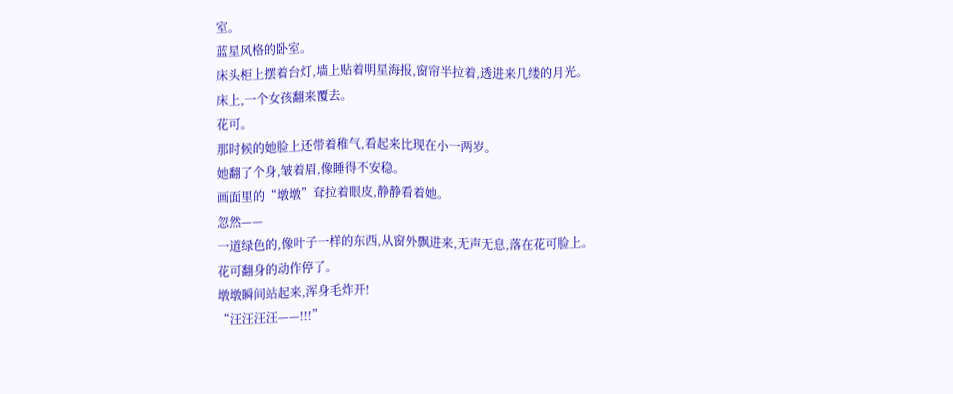室。
蓝星风格的卧室。
床头柜上摆着台灯,墙上贴着明星海报,窗帘半拉着,透进来几缕的月光。
床上,一个女孩翻来覆去。
花可。
那时候的她脸上还带着稚气,看起来比现在小一两岁。
她翻了个身,皱着眉,像睡得不安稳。
画面里的“墩墩”耷拉着眼皮,静静看着她。
忽然——
一道绿色的,像叶子一样的东西,从窗外飘进来,无声无息,落在花可脸上。
花可翻身的动作停了。
墩墩瞬间站起来,浑身毛炸开!
“汪汪汪汪——!!!”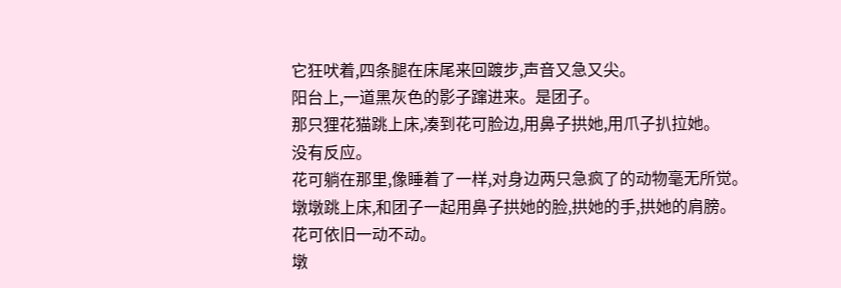它狂吠着,四条腿在床尾来回踱步,声音又急又尖。
阳台上,一道黑灰色的影子蹿进来。是团子。
那只狸花猫跳上床,凑到花可脸边,用鼻子拱她,用爪子扒拉她。
没有反应。
花可躺在那里,像睡着了一样,对身边两只急疯了的动物毫无所觉。
墩墩跳上床,和团子一起用鼻子拱她的脸,拱她的手,拱她的肩膀。
花可依旧一动不动。
墩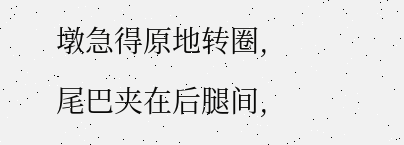墩急得原地转圈,尾巴夹在后腿间,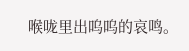喉咙里出呜呜的哀鸣。